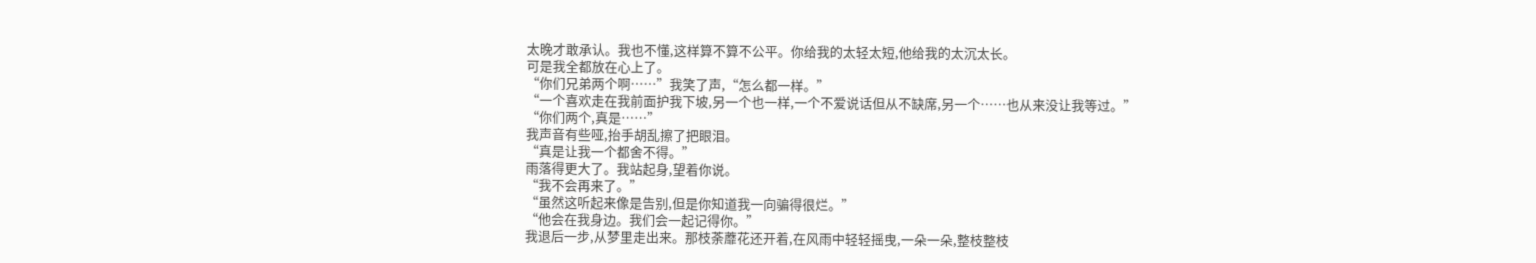太晚才敢承认。我也不懂,这样算不算不公平。你给我的太轻太短,他给我的太沉太长。
可是我全都放在心上了。
“你们兄弟两个啊……”我笑了声,“怎么都一样。”
“一个喜欢走在我前面护我下坡,另一个也一样,一个不爱说话但从不缺席,另一个……也从来没让我等过。”
“你们两个,真是……”
我声音有些哑,抬手胡乱擦了把眼泪。
“真是让我一个都舍不得。”
雨落得更大了。我站起身,望着你说。
“我不会再来了。”
“虽然这听起来像是告别,但是你知道我一向骗得很烂。”
“他会在我身边。我们会一起记得你。”
我退后一步,从梦里走出来。那枝荼蘼花还开着,在风雨中轻轻摇曳,一朵一朵,整枝整枝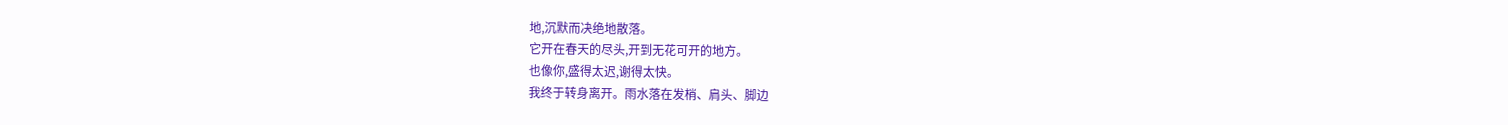地,沉默而决绝地散落。
它开在春天的尽头,开到无花可开的地方。
也像你,盛得太迟,谢得太快。
我终于转身离开。雨水落在发梢、肩头、脚边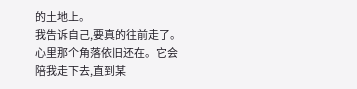的土地上。
我告诉自己,要真的往前走了。
心里那个角落依旧还在。它会陪我走下去,直到某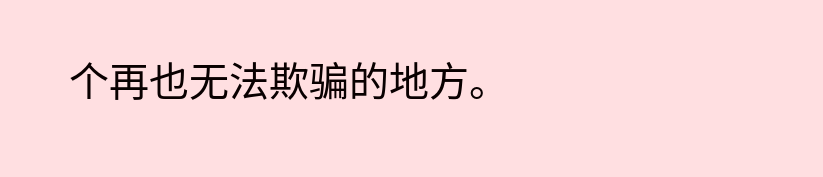个再也无法欺骗的地方。